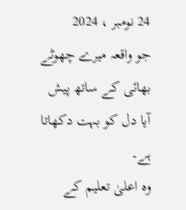24 نومبر ، 2024
جو واقعہ میرے چھوٹے بھائی کے ساتھ پیش آیا دل کو بہت دکھاتا ہے۔
وہ اعلیٰ تعلیم کے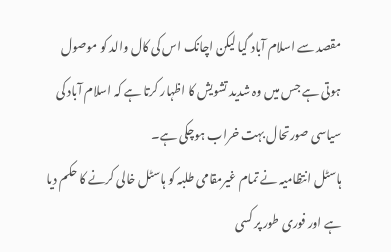مقصد سے اسلام آباد گیا لیکن اچانک اس کی کال والد کو موصول ہوتی ہے جس میں وہ شدید تشویش کا اظہار کرتا ہے کہ اسلام آباد کی سیاسی صورتحال بہت خراب ہوچکی ہے۔
ہاسٹل انتظامیہ نے تمام غیرمقامی طلبہ کو ہاسٹل خالی کرنے کا حکم دیا ہے اور فوری طور پر کسی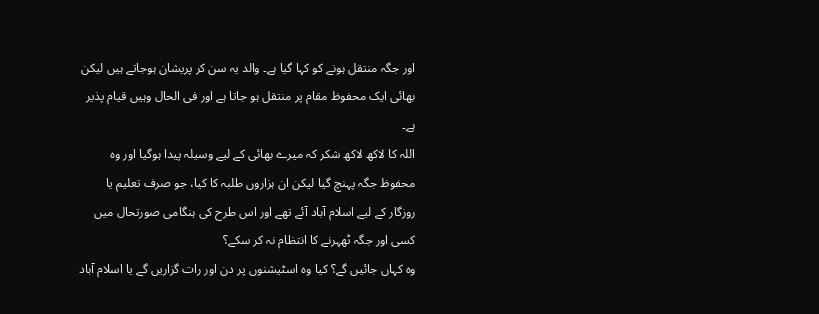اور جگہ منتقل ہونے کو کہا گیا ہے۔ والد یہ سن کر پریشان ہوجاتے ہیں لیکن بھائی ایک محفوظ مقام پر منتقل ہو جاتا ہے اور فی الحال وہیں قیام پذیر ہے۔
اللہ کا لاکھ لاکھ شکر کہ میرے بھائی کے لیے وسیلہ پیدا ہوگیا اور وہ محفوظ جگہ پہنچ گیا لیکن ان ہزاروں طلبہ کا کیا، جو صرف تعلیم یا روزگار کے لیے اسلام آباد آئے تھے اور اس طرح کی ہنگامی صورتحال میں کسی اور جگہ ٹھہرنے کا انتظام نہ کر سکے؟
وہ کہاں جائیں گے؟ کیا وہ اسٹیشنوں پر دن اور رات گزاریں گے یا اسلام آباد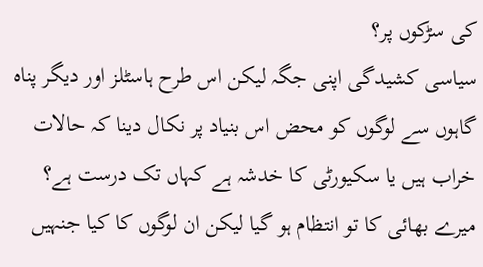کی سڑکوں پر؟
سیاسی کشیدگی اپنی جگہ لیکن اس طرح ہاسٹلز اور دیگر پناہ گاہوں سے لوگوں کو محض اس بنیاد پر نکال دینا کہ حالات خراب ہیں یا سکیورٹی کا خدشہ ہے کہاں تک درست ہے؟ میرے بھائی کا تو انتظام ہو گیا لیکن ان لوگوں کا کیا جنہیں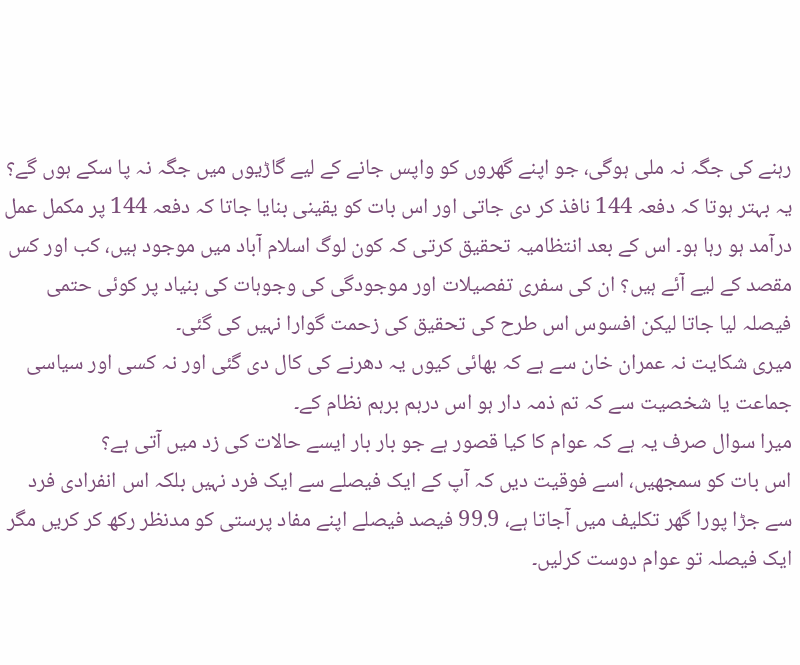رہنے کی جگہ نہ ملی ہوگی، جو اپنے گھروں کو واپس جانے کے لیے گاڑیوں میں جگہ نہ پا سکے ہوں گے؟
یہ بہتر ہوتا کہ دفعہ 144 نافذ کر دی جاتی اور اس بات کو یقینی بنایا جاتا کہ دفعہ 144 پر مکمل عمل درآمد ہو رہا ہو۔ اس کے بعد انتظامیہ تحقیق کرتی کہ کون لوگ اسلام آباد میں موجود ہیں، کب اور کس مقصد کے لیے آئے ہیں؟ ان کی سفری تفصیلات اور موجودگی کی وجوہات کی بنیاد پر کوئی حتمی فیصلہ لیا جاتا لیکن افسوس اس طرح کی تحقیق کی زحمت گوارا نہیں کی گئی۔
میری شکایت نہ عمران خان سے ہے کہ بھائی کیوں یہ دھرنے کی کال دی گئی اور نہ کسی اور سیاسی جماعت یا شخصیت سے کہ تم ذمہ دار ہو اس درہم برہم نظام کے۔
میرا سوال صرف یہ ہے کہ عوام کا کیا قصور ہے جو بار بار ایسے حالات کی زد میں آتی ہے؟
اس بات کو سمجھیں، اسے فوقیت دیں کہ آپ کے ایک فیصلے سے ایک فرد نہیں بلکہ اس انفرادی فرد سے جڑا پورا گھر تکلیف میں آجاتا ہے، 99.9 فیصد فیصلے اپنے مفاد پرستی کو مدنظر رکھ کر کریں مگر ایک فیصلہ تو عوام دوست کرلیں۔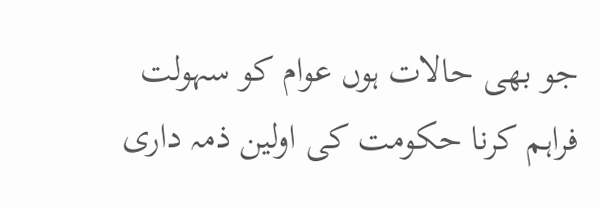جو بھی حالات ہوں عوام کو سہولت فراہم کرنا حکومت کی اولین ذمہ داری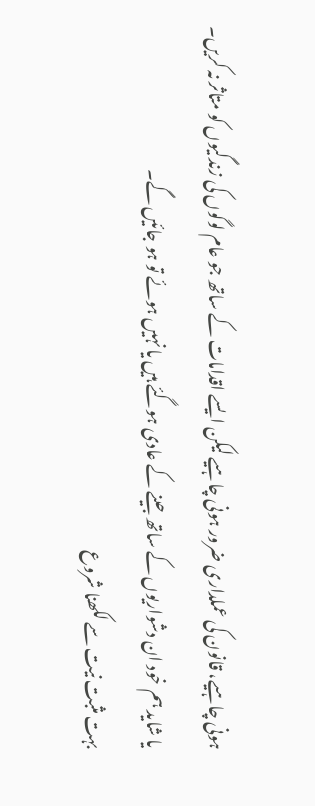ہونی چاہیے، قانون کی عملداری ضرور ہونی چاہیے لیکن ایسے اقدامات کے ساتھ جو عام لوگوں کی زندگیوں کو متاثر نہ کریں۔
یا شاید ہم خود ان دشواریوں کے ساتھ جینے کے عادی ہوگئے ہیں یا نہیں ہوئے تو ہو جائیں گے۔
بہت مثبت نیت سے لکھنا شروع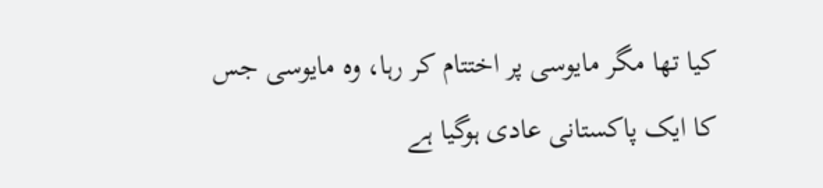کیا تھا مگر مایوسی پر اختتام کر رہا، وہ مایوسی جس کا ایک پاکستانی عادی ہوگیا ہے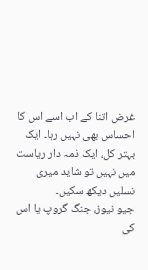غرض اتنا کے اب اسے اس کا احساس بھی نہیں رہا۔ ایک بہتر کل، ایک ذمہ دار ریاست میں نہیں تو شاید میری نسلیں دیکھ سکیں۔
جیو نیوز، جنگ گروپ یا اس کی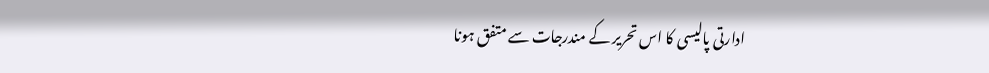ادارتی پالیسی کا اس تحریر کے مندرجات سے متفق ہونا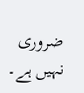ضروری نہیں ہے۔